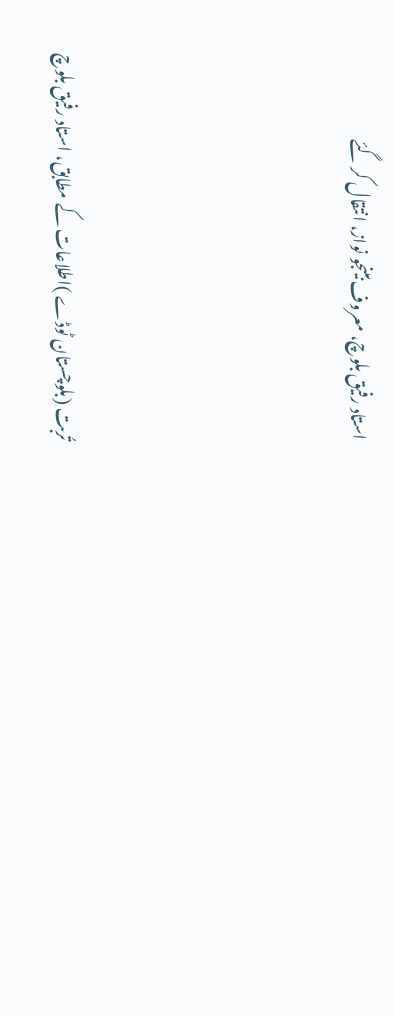استاد رفیق بلوچ، معروف بینجو نواز، انتقال کر گئے




تُربت (بلوچستان ٹوڈے )اطلاعات کے مطابق، استاد رفیق بلوچ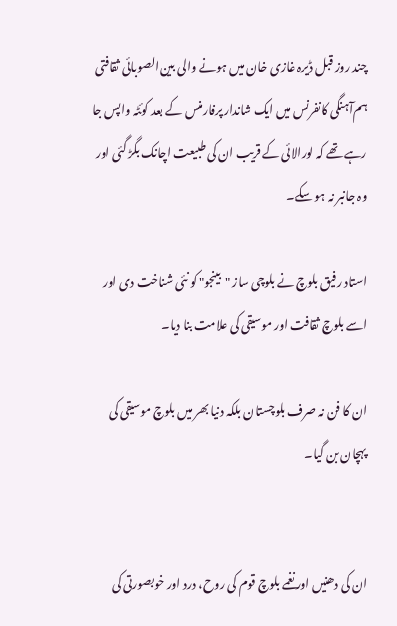چند روز قبل ڈیرہ غازی خان میں ہونے والی بین‌الصوبائی ثقافتی ہم‌آہنگی کانفرنس میں ایک شاندار پرفارمنس کے بعد کوئٹہ واپس جا رہے تھے کہ لورالائی کے قریب ان کی طبیعت اچانک بگڑ گئی اور وہ جانبر نہ ہو سکے۔

استاد رفیق بلوچ نے بلوچی ساز "بینجو" کو نئی شناخت دی اور اسے بلوچ ثقافت اور موسیقی کی علامت بنا دیا۔

ان کا فن نہ صرف بلوچستان بلکہ دنیا بھر میں بلوچ موسیقی کی پہچان بن گیا۔


ان کی دھنیں اور نغمے بلوچ قوم کی روح، درد اور خوبصورتی کی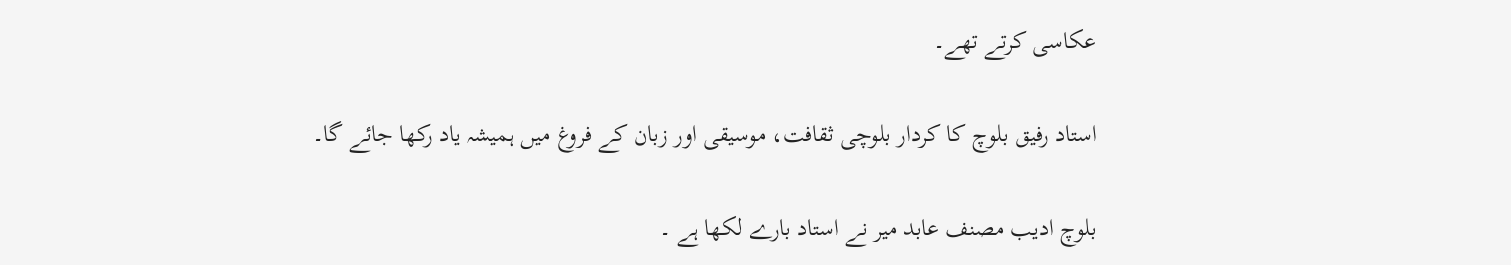عکاسی کرتے تھے۔

استاد رفیق بلوچ کا کردار بلوچی ثقافت، موسیقی اور زبان کے فروغ میں ہمیشہ یاد رکھا جائے گا۔

بلوچ ادیب مصنف عابد میر نے استاد بارے لکھا ہے ۔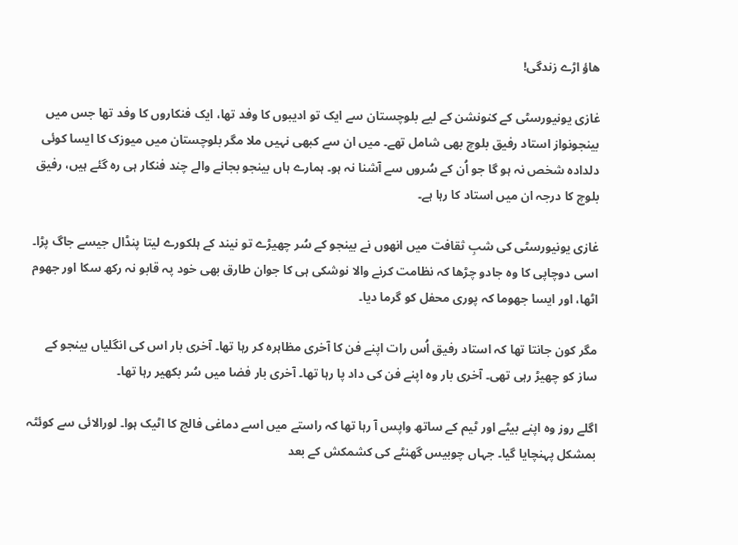ھاؤ اڑے زندگی!

غازی یونیورسٹی کے کنونشن کے لیے بلوچستان سے ایک تو ادیبوں کا وفد تھا، ایک فنکاروں کا وفد تھا جس میں بینجونواز استاد رفیق بلوچ بھی شامل تھے۔ میں ان سے کبھی نہیں ملا مگر بلوچستان میں میوزک کا ایسا کوئی دلدادہ شخص نہ ہو گا جو اُن کے سُروں سے آشنا نہ ہو۔ ہمارے ہاں بینجو بجانے والے چند فنکار ہی رہ گئے ہیں، رفیق بلوچ کا درجہ ان میں استاد کا رہا ہے۔

غازی یونیورسٹی کی شبِ ثقافت میں انھوں نے بینجو کے سُر چھیڑے تو نیند کے ہلکورے لیتا پنڈال جیسے جاگ پڑا۔ اسی دوچاپی کا وہ جادو چڑھا کہ نظامت کرنے والا نوشکی ہی کا جوان طارق بھی خود پہ قابو نہ رکھ سکا اور جھوم اٹھا، اور ایسا جھوما کہ پوری محفل کو گرما دیا۔

مگر کون جانتا تھا کہ استاد رفیق اُس رات اپنے فن کا آخری مظاہرہ کر رہا تھا۔ آخری بار اس کی انگلیاں بینجو کے ساز کو چھیڑ رہی تھی۔ آخری بار وہ اپنے فن کی داد پا رہا تھا۔ آخری بار فضا میں سُر بکھیر رہا تھا۔

اگلے روز وہ اپنے بیٹے اور ٹیم کے ساتھ واپس آ رہا تھا کہ راستے میں اسے دماغی فالج کا اٹیک ہوا۔ لورالائی سے کوئٹہ بمشکل پہنچایا گیا۔ جہاں چوبیس گھنٹے کی کشمکش کے بعد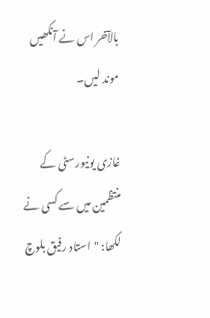بالآخر اس نے آنکھیں موند لیں۔

غازی یونیورسٹی کے منتظمین میں سے کسی نے لکھا: "استاد رفیق بلوچ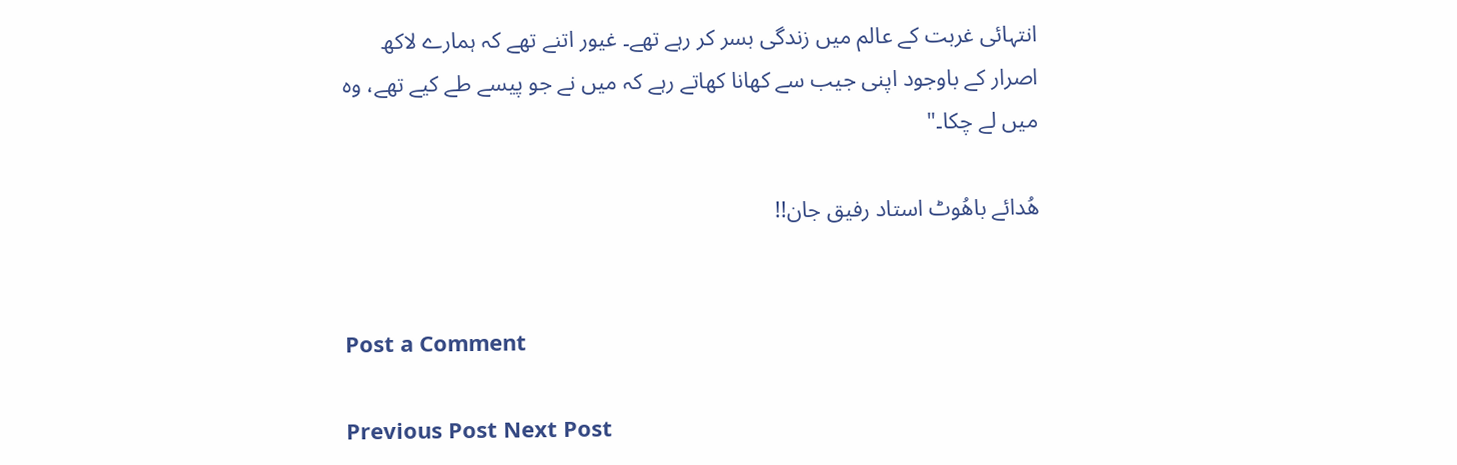انتہائی غربت کے عالم میں زندگی بسر کر رہے تھے۔ غیور اتنے تھے کہ ہمارے لاکھ اصرار کے باوجود اپنی جیب سے کھانا کھاتے رہے کہ میں نے جو پیسے طے کیے تھے، وہ میں لے چکا۔"

ھُدائے باھُوٹ استاد رفیق جان!!


Post a Comment

Previous Post Next Post